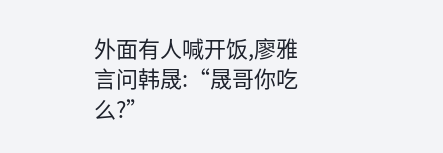外面有人喊开饭,廖雅言问韩晟:“晟哥你吃么?”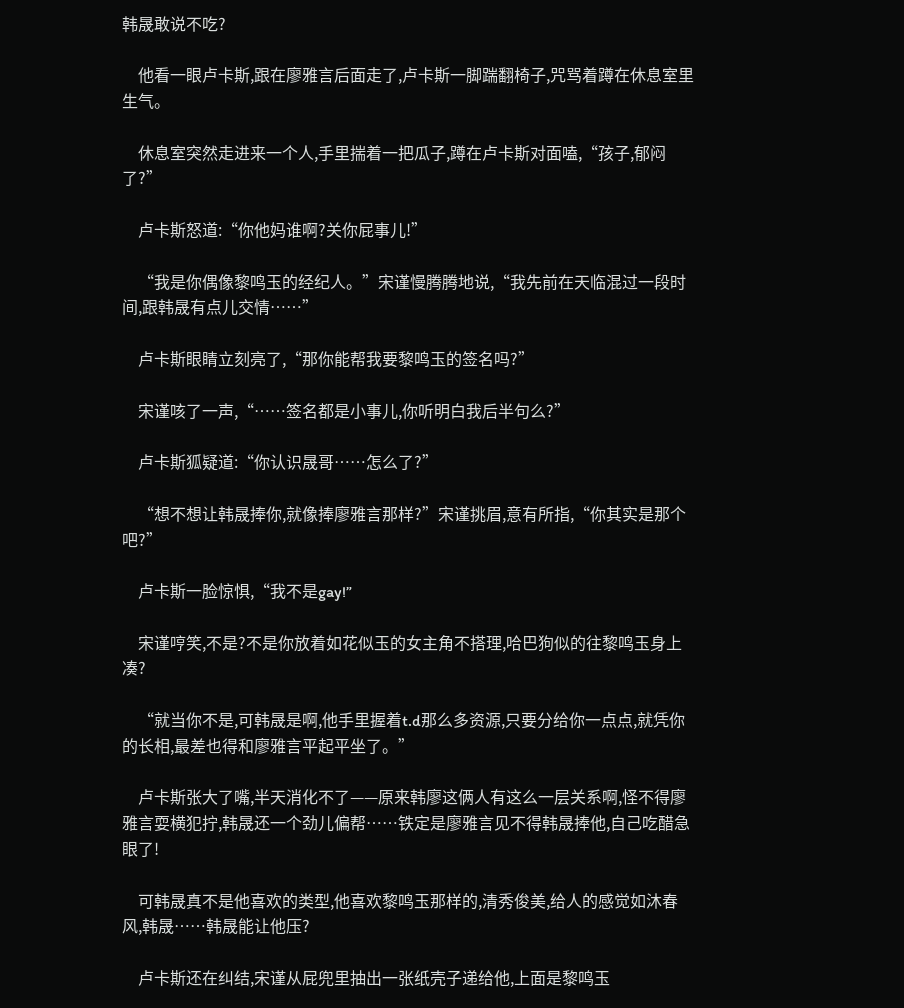韩晟敢说不吃?

    他看一眼卢卡斯,跟在廖雅言后面走了,卢卡斯一脚踹翻椅子,咒骂着蹲在休息室里生气。

    休息室突然走进来一个人,手里揣着一把瓜子,蹲在卢卡斯对面嗑,“孩子,郁闷了?”

    卢卡斯怒道:“你他妈谁啊?关你屁事儿!”

    “我是你偶像黎鸣玉的经纪人。”宋谨慢腾腾地说,“我先前在天临混过一段时间,跟韩晟有点儿交情……”

    卢卡斯眼睛立刻亮了,“那你能帮我要黎鸣玉的签名吗?”

    宋谨咳了一声,“……签名都是小事儿,你听明白我后半句么?”

    卢卡斯狐疑道:“你认识晟哥……怎么了?”

    “想不想让韩晟捧你,就像捧廖雅言那样?”宋谨挑眉,意有所指,“你其实是那个吧?”

    卢卡斯一脸惊惧,“我不是gay!”

    宋谨哼笑,不是?不是你放着如花似玉的女主角不搭理,哈巴狗似的往黎鸣玉身上凑?

    “就当你不是,可韩晟是啊,他手里握着t.d那么多资源,只要分给你一点点,就凭你的长相,最差也得和廖雅言平起平坐了。”

    卢卡斯张大了嘴,半天消化不了——原来韩廖这俩人有这么一层关系啊,怪不得廖雅言耍横犯拧,韩晟还一个劲儿偏帮……铁定是廖雅言见不得韩晟捧他,自己吃醋急眼了!

    可韩晟真不是他喜欢的类型,他喜欢黎鸣玉那样的,清秀俊美,给人的感觉如沐春风,韩晟……韩晟能让他压?

    卢卡斯还在纠结,宋谨从屁兜里抽出一张纸壳子递给他,上面是黎鸣玉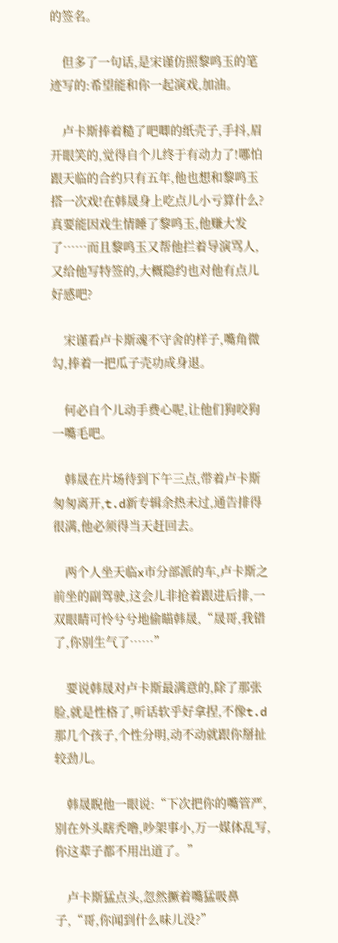的签名。

    但多了一句话,是宋谨仿照黎鸣玉的笔迹写的:希望能和你一起演戏,加油。

    卢卡斯捧着糙了吧唧的纸壳子,手抖,眉开眼笑的,觉得自个儿终于有动力了!哪怕跟天临的合约只有五年,他也想和黎鸣玉搭一次戏!在韩晟身上吃点儿小亏算什么?真要能因戏生情睡了黎鸣玉,他赚大发了……而且黎鸣玉又帮他拦着导演骂人,又给他写特签的,大概隐约也对他有点儿好感吧?

    宋谨看卢卡斯魂不守舍的样子,嘴角微勾,捧着一把瓜子壳功成身退。

    何必自个儿动手费心呢,让他们狗咬狗一嘴毛吧。

    韩晟在片场待到下午三点,带着卢卡斯匆匆离开,t.d新专辑余热未过,通告排得很满,他必须得当天赶回去。

    两个人坐天临x市分部派的车,卢卡斯之前坐的副驾驶,这会儿非抢着跟进后排,一双眼睛可怜兮兮地偷瞄韩晟,“晟哥,我错了,你别生气了……”

    要说韩晟对卢卡斯最满意的,除了那张脸,就是性格了,听话软乎好拿捏,不像t.d那几个孩子,个性分明,动不动就跟你掰扯较劲儿。

    韩晟睨他一眼说:“下次把你的嘴管严,别在外头瞎秃噜,吵架事小,万一媒体乱写,你这辈子都不用出道了。”

    卢卡斯猛点头,忽然撅着嘴猛吸鼻子,“哥,你闻到什么味儿没?”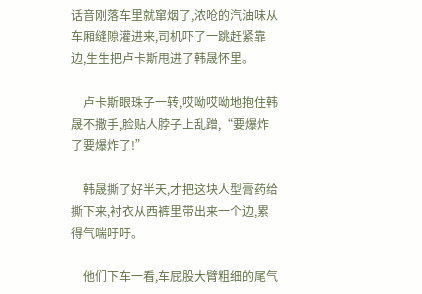话音刚落车里就窜烟了,浓呛的汽油味从车厢缝隙灌进来,司机吓了一跳赶紧靠边,生生把卢卡斯甩进了韩晟怀里。

    卢卡斯眼珠子一转,哎呦哎呦地抱住韩晟不撒手,脸贴人脖子上乱蹭,“要爆炸了要爆炸了!”

    韩晟撕了好半天,才把这块人型膏药给撕下来,衬衣从西裤里带出来一个边,累得气喘吁吁。

    他们下车一看,车屁股大臂粗细的尾气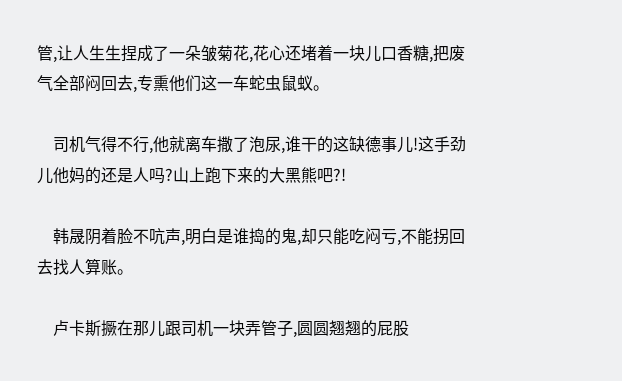管,让人生生捏成了一朵皱菊花,花心还堵着一块儿口香糖,把废气全部闷回去,专熏他们这一车蛇虫鼠蚁。

    司机气得不行,他就离车撒了泡尿,谁干的这缺德事儿!这手劲儿他妈的还是人吗?山上跑下来的大黑熊吧?!

    韩晟阴着脸不吭声,明白是谁捣的鬼,却只能吃闷亏,不能拐回去找人算账。

    卢卡斯撅在那儿跟司机一块弄管子,圆圆翘翘的屁股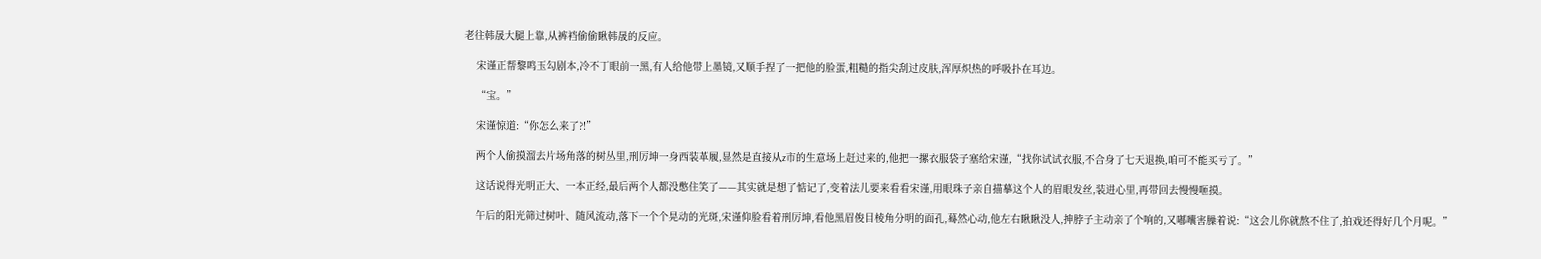老往韩晟大腿上靠,从裤裆偷偷瞅韩晟的反应。

    宋谨正帮黎鸣玉勾剧本,冷不丁眼前一黑,有人给他带上墨镜,又顺手捏了一把他的脸蛋,粗糙的指尖刮过皮肤,浑厚炽热的呼吸扑在耳边。

    “宝。”

    宋谨惊道:“你怎么来了?!”

    两个人偷摸溜去片场角落的树丛里,刑厉坤一身西装革履,显然是直接从z市的生意场上赶过来的,他把一摞衣服袋子塞给宋谨,“找你试试衣服,不合身了七天退换,咱可不能买亏了。”

    这话说得光明正大、一本正经,最后两个人都没憋住笑了——其实就是想了惦记了,变着法儿要来看看宋谨,用眼珠子亲自描摹这个人的眉眼发丝,装进心里,再带回去慢慢咂摸。

    午后的阳光筛过树叶、随风流动,落下一个个晃动的光斑,宋谨仰脸看着刑厉坤,看他黑眉俊目棱角分明的面孔,蓦然心动,他左右瞅瞅没人,抻脖子主动亲了个响的,又嘟囔害臊着说:“这会儿你就熬不住了,拍戏还得好几个月呢。”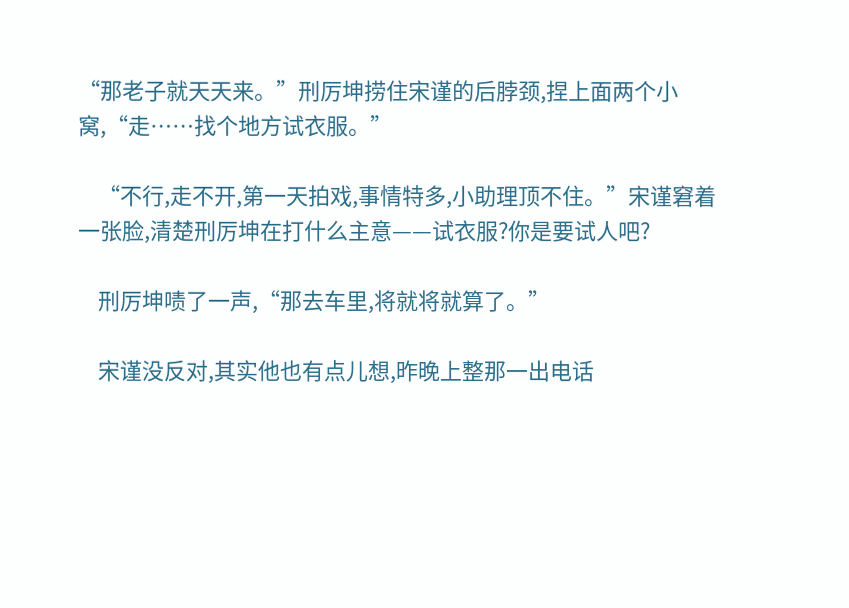“那老子就天天来。”刑厉坤捞住宋谨的后脖颈,捏上面两个小窝,“走……找个地方试衣服。”

    “不行,走不开,第一天拍戏,事情特多,小助理顶不住。”宋谨窘着一张脸,清楚刑厉坤在打什么主意——试衣服?你是要试人吧?

    刑厉坤啧了一声,“那去车里,将就将就算了。”

    宋谨没反对,其实他也有点儿想,昨晚上整那一出电话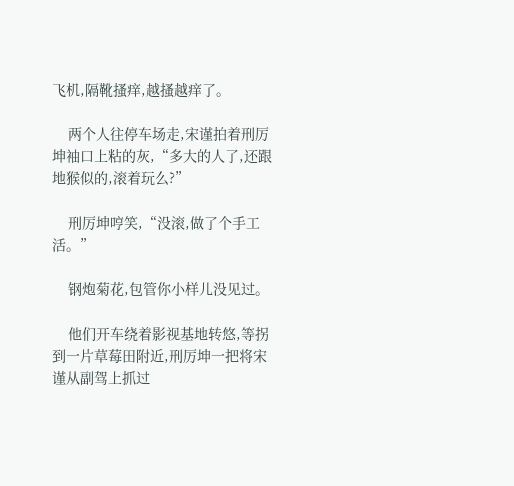飞机,隔靴搔痒,越搔越痒了。

    两个人往停车场走,宋谨拍着刑厉坤袖口上粘的灰,“多大的人了,还跟地猴似的,滚着玩么?”

    刑厉坤哼笑,“没滚,做了个手工活。”

    钢炮菊花,包管你小样儿没见过。

    他们开车绕着影视基地转悠,等拐到一片草莓田附近,刑厉坤一把将宋谨从副驾上抓过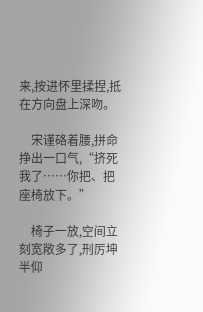来,按进怀里揉捏,抵在方向盘上深吻。

    宋谨硌着腰,拼命挣出一口气,“挤死我了……你把、把座椅放下。”

    椅子一放,空间立刻宽敞多了,刑厉坤半仰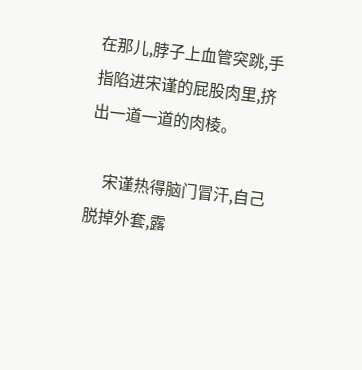在那儿,脖子上血管突跳,手指陷进宋谨的屁股肉里,挤出一道一道的肉棱。

    宋谨热得脑门冒汗,自己脱掉外套,露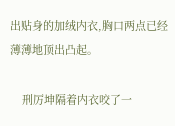出贴身的加绒内衣,胸口两点已经薄薄地顶出凸起。

    刑厉坤隔着内衣咬了一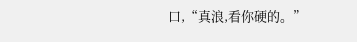口,“真浪,看你硬的。”